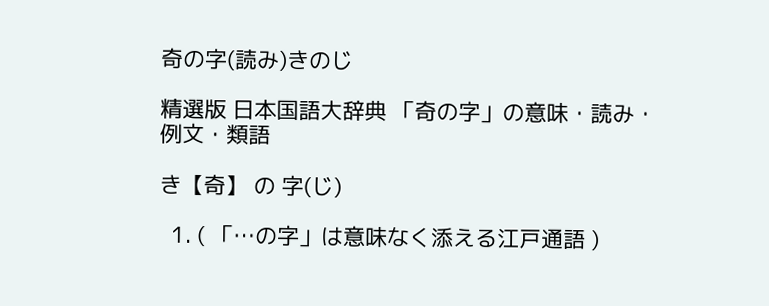奇の字(読み)きのじ

精選版 日本国語大辞典 「奇の字」の意味・読み・例文・類語

き【奇】 の 字(じ)

  1. ( 「…の字」は意味なく添える江戸通語 )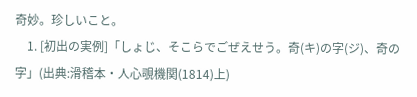奇妙。珍しいこと。
    1. [初出の実例]「しょじ、そこらでごぜえせう。奇(キ)の字(ジ)、奇の字」(出典:滑稽本・人心覗機関(1814)上)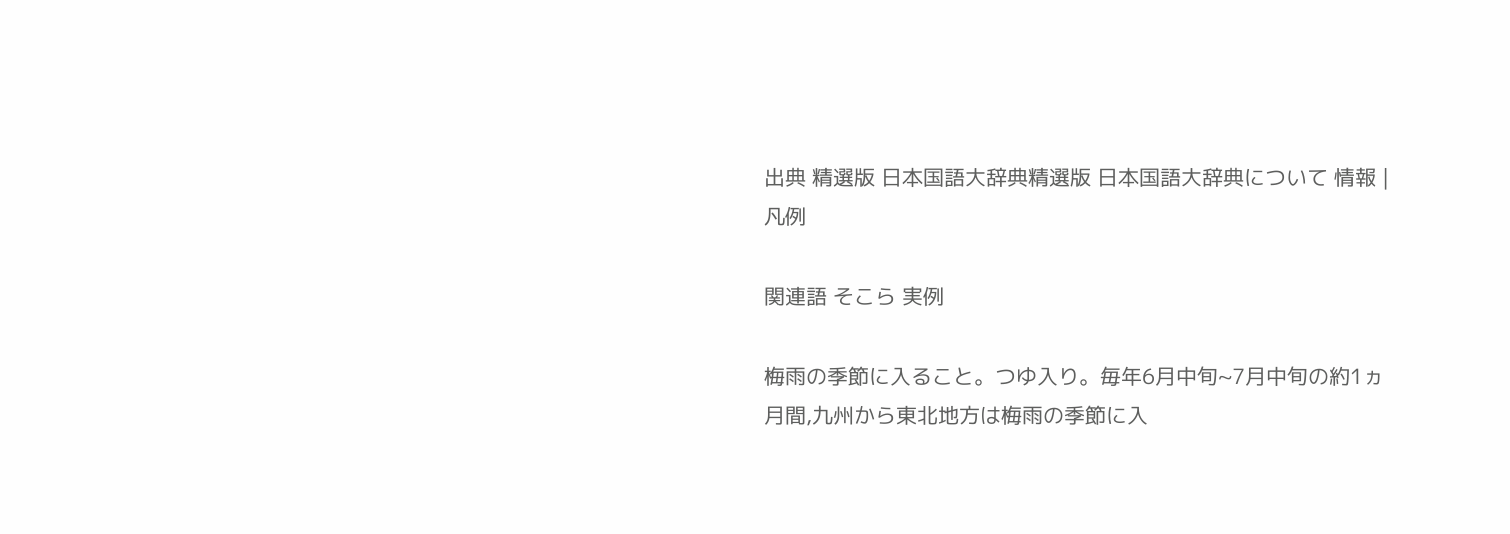出典 精選版 日本国語大辞典精選版 日本国語大辞典について 情報 | 凡例

関連語 そこら 実例

梅雨の季節に入ること。つゆ入り。毎年6月中旬~7月中旬の約1ヵ月間,九州から東北地方は梅雨の季節に入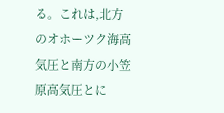る。これは,北方のオホーツク海高気圧と南方の小笠原高気圧とに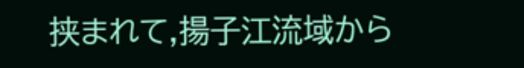挟まれて,揚子江流域から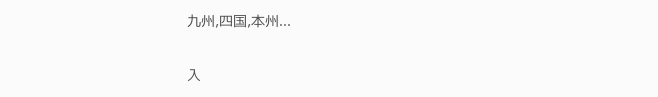九州,四国,本州...

入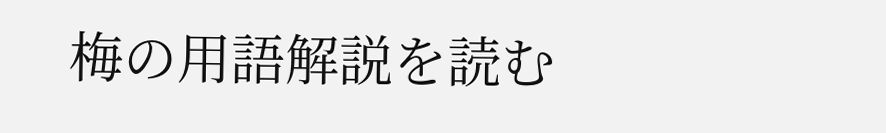梅の用語解説を読む